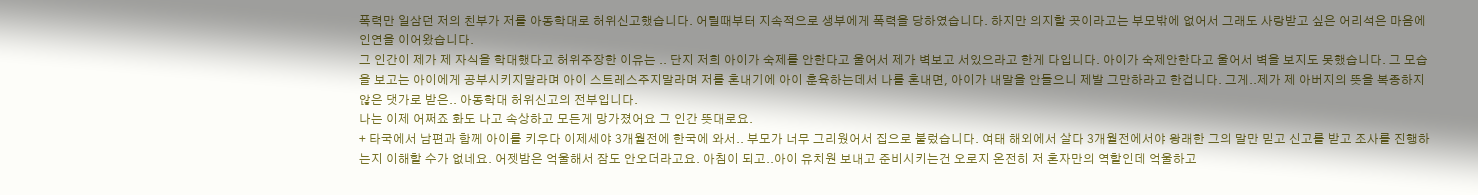폭력만 일삼던 저의 친부가 저를 아동학대로 허위신고했습니다. 어릴때부터 지속적으로 생부에게 폭력을 당하였습니다. 하지만 의지할 곳이라고는 부모밖에 없어서 그래도 사랑받고 싶은 어리석은 마음에 인연을 이어왔습니다.
그 인간이 제가 제 자식을 학대했다고 허위주장한 이유는 .. 단지 저희 아이가 숙제를 안한다고 울어서 제가 벽보고 서있으라고 한게 다입니다. 아이가 숙제안한다고 울어서 벽을 보지도 못했습니다. 그 모습을 보고는 아이에게 공부시키지말라며 아이 스트레스주지말라며 저를 혼내기에 아이 훈육하는데서 나를 혼내면, 아이가 내말을 안들으니 제발 그만하라고 한겁니다. 그게..제가 제 아버지의 뜻을 복종하지 않은 댓가로 받은.. 아동학대 허위신고의 전부입니다.
나는 이제 어쩌죠 화도 나고 속상하고 모든게 망가졌어요 그 인간 뜻대로요.
+ 타국에서 남편과 함께 아이를 키우다 이제세야 3개월전에 한국에 와서.. 부모가 너무 그리웠어서 집으로 불렀습니다. 여태 해외에서 살다 3개월전에서야 왕래한 그의 말만 믿고 신고를 받고 조사를 진행하는지 이해할 수가 없네요. 어젯밤은 억울해서 잠도 안오더라고요. 아침이 되고..아이 유치원 보내고 준비시키는건 오로지 온전히 저 혼자만의 역할인데 억울하고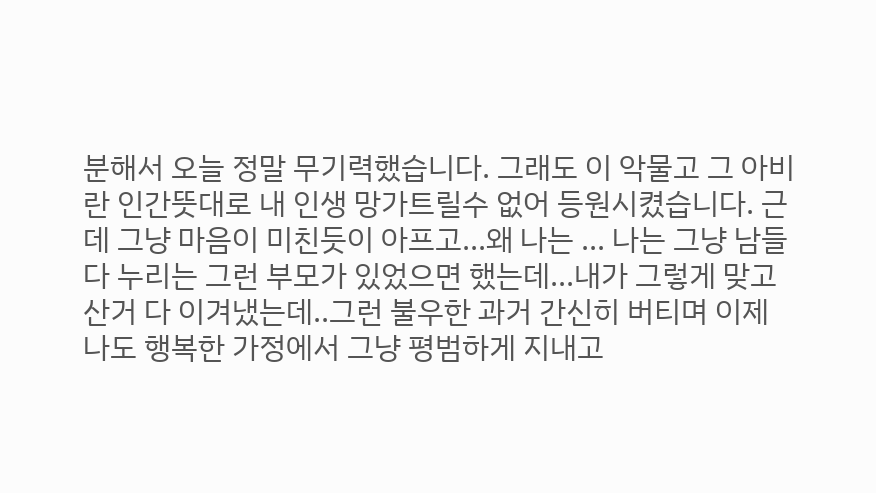분해서 오늘 정말 무기력했습니다. 그래도 이 악물고 그 아비란 인간뜻대로 내 인생 망가트릴수 없어 등원시켰습니다. 근데 그냥 마음이 미친듯이 아프고...왜 나는 ... 나는 그냥 남들 다 누리는 그런 부모가 있었으면 했는데...내가 그렇게 맞고산거 다 이겨냈는데..그런 불우한 과거 간신히 버티며 이제 나도 행복한 가정에서 그냥 평범하게 지내고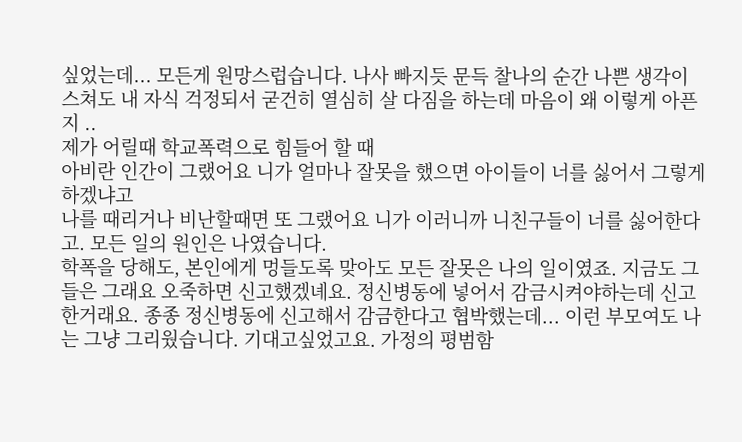싶었는데... 모든게 원망스럽습니다. 나사 빠지듯 문득 찰나의 순간 나쁜 생각이 스쳐도 내 자식 걱정되서 굳건히 열심히 살 다짐을 하는데 마음이 왜 이렇게 아픈지 ..
제가 어릴때 학교폭력으로 힘들어 할 때
아비란 인간이 그랬어요 니가 얼마나 잘못을 했으면 아이들이 너를 싫어서 그렇게 하겠냐고
나를 때리거나 비난할때면 또 그랬어요 니가 이러니까 니친구들이 너를 싫어한다고. 모든 일의 원인은 나였습니다.
학폭을 당해도, 본인에게 멍들도록 맞아도 모든 잘못은 나의 일이였죠. 지금도 그들은 그래요 오죽하면 신고했겠녜요. 정신병동에 넣어서 감금시켜야하는데 신고한거래요. 종종 정신병동에 신고해서 감금한다고 협박했는데... 이런 부모여도 나는 그냥 그리웠습니다. 기대고싶었고요. 가정의 평범함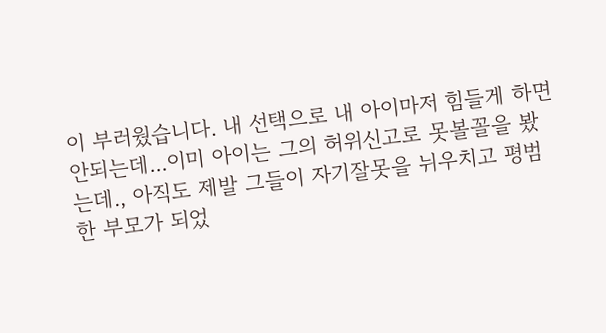이 부러웠습니다. 내 선택으로 내 아이마저 힘들게 하면 안되는데...이미 아이는 그의 허위신고로 못볼꼴을 봤는데., 아직도 제발 그들이 자기잘못을 뉘우치고 평범한 부모가 되었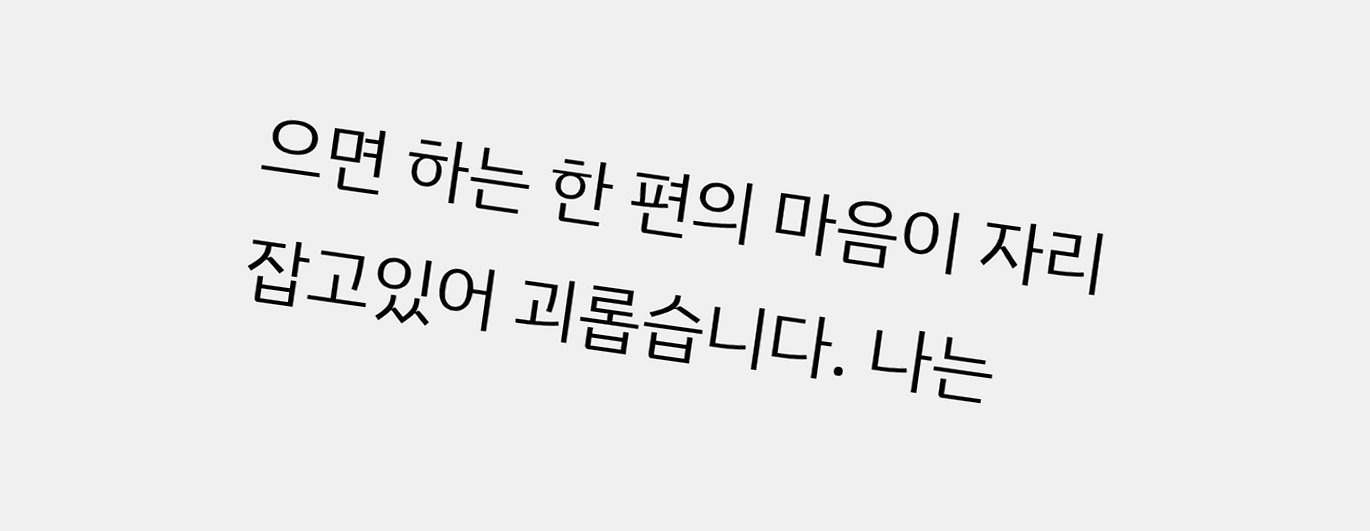으면 하는 한 편의 마음이 자리잡고있어 괴롭습니다. 나는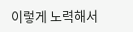이렇게 노력해서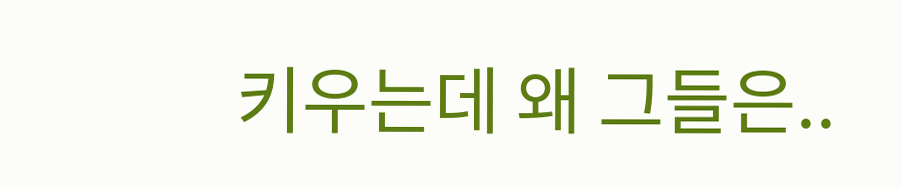키우는데 왜 그들은..